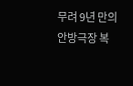무려 9년 만의 안방극장 복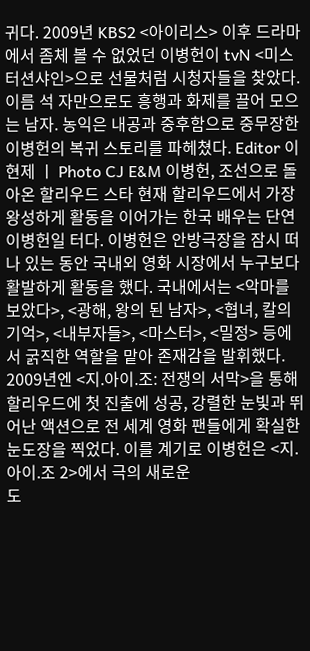귀다. 2009년 KBS2 <아이리스> 이후 드라마에서 좀체 볼 수 없었던 이병헌이 tvN <미스터션샤인>으로 선물처럼 시청자들을 찾았다. 이름 석 자만으로도 흥행과 화제를 끌어 모으는 남자. 농익은 내공과 중후함으로 중무장한 이병헌의 복귀 스토리를 파헤쳤다. Editor 이현제 ㅣ Photo CJ E&M 이병헌, 조선으로 돌아온 할리우드 스타 현재 할리우드에서 가장 왕성하게 활동을 이어가는 한국 배우는 단연 이병헌일 터다. 이병헌은 안방극장을 잠시 떠나 있는 동안 국내외 영화 시장에서 누구보다 활발하게 활동을 했다. 국내에서는 <악마를 보았다>, <광해, 왕의 된 남자>, <협녀, 칼의 기억>, <내부자들>, <마스터>, <밀정> 등에서 굵직한 역할을 맡아 존재감을 발휘했다. 2009년엔 <지.아이.조: 전쟁의 서막>을 통해 할리우드에 첫 진출에 성공, 강렬한 눈빛과 뛰어난 액션으로 전 세계 영화 팬들에게 확실한 눈도장을 찍었다. 이를 계기로 이병헌은 <지.아이.조 2>에서 극의 새로운
도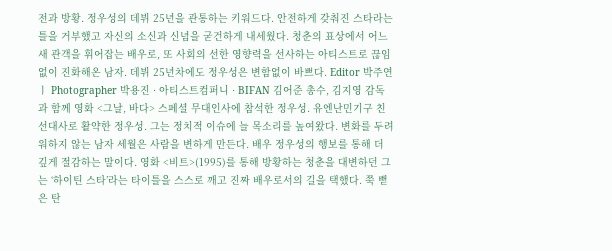전과 방황. 정우성의 데뷔 25년을 관통하는 키워드다. 안전하게 갖춰진 스타라는 틀을 거부했고 자신의 소신과 신념을 굳건하게 내세웠다. 청춘의 표상에서 어느새 관객을 휘어잡는 배우로, 또 사회의 선한 영향력을 선사하는 아티스트로 끊임없이 진화해온 남자. 데뷔 25년차에도 정우성은 변함없이 바쁘다. Editor 박주연 ㅣ Photographer 박용진 · 아티스트컴퍼니 · BIFAN 김어준 총수, 김지영 감독과 함께 영화 <그날, 바다> 스페셜 무대인사에 참석한 정우성. 유엔난민기구 친선대사로 활약한 정우성. 그는 정치적 이슈에 늘 목소리를 높여왔다. 변화를 두려워하지 않는 남자 세월은 사람을 변하게 만든다. 배우 정우성의 행보를 통해 더 깊게 절감하는 말이다. 영화 <비트>(1995)를 통해 방황하는 청춘을 대변하던 그는 ‘하이틴 스타’라는 타이틀을 스스로 깨고 진짜 배우로서의 길을 택했다. 쭉 뻗은 탄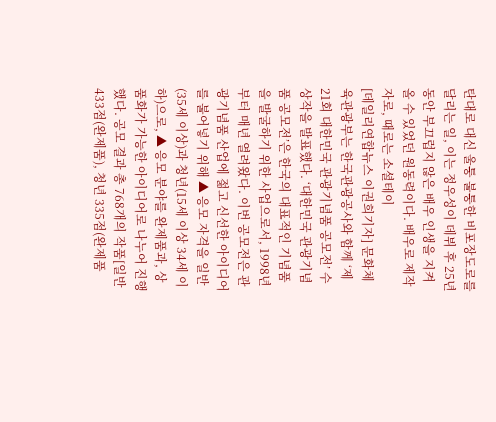탄대로 대신 울퉁 불퉁한 비포장도로를 달리는 일, 이는 정우성이 데뷔 후 25년 동안 부끄럽지 않은 배우 인생을 지켜올 수 있었던 원동력이다. 배우로 제작자로, 때로는 소셜테이
[데일리연합뉴스 이권희기자] 문화체육관광부는 한국관광공사와 함께 ‘제21회 대한민국 관광기념품 공모전’ 수상작을 발표했다. ‘대한민국 관광기념품 공모전’은 한국의 대표적인 기념품을 발굴하기 위한 사업으로서, 1998년부터 매년 열려왔다. 이번 공모전은 관광기념품 산업에 젊고 신선한 아이디어를 불어넣기 위해 ▲ 응모 자격을 일반(35세 이상)과 청년(15세 이상 34세 이하)으로, ▲ 응모 분야를 완제품과, 상품화가 가능한 아이디어로 나누어 진행했다. 공모 결과 총 768개의 작품[일반 433점(완제품), 청년 335점(완제품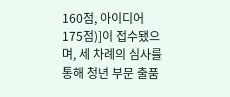160점, 아이디어 175점)]이 접수됐으며, 세 차례의 심사를 통해 청년 부문 출품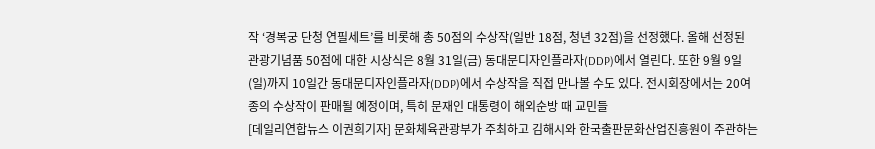작 ‘경복궁 단청 연필세트’를 비롯해 총 50점의 수상작(일반 18점, 청년 32점)을 선정했다. 올해 선정된 관광기념품 50점에 대한 시상식은 8월 31일(금) 동대문디자인플라자(DDP)에서 열린다. 또한 9월 9일(일)까지 10일간 동대문디자인플라자(DDP)에서 수상작을 직접 만나볼 수도 있다. 전시회장에서는 20여 종의 수상작이 판매될 예정이며, 특히 문재인 대통령이 해외순방 때 교민들
[데일리연합뉴스 이권희기자] 문화체육관광부가 주최하고 김해시와 한국출판문화산업진흥원이 주관하는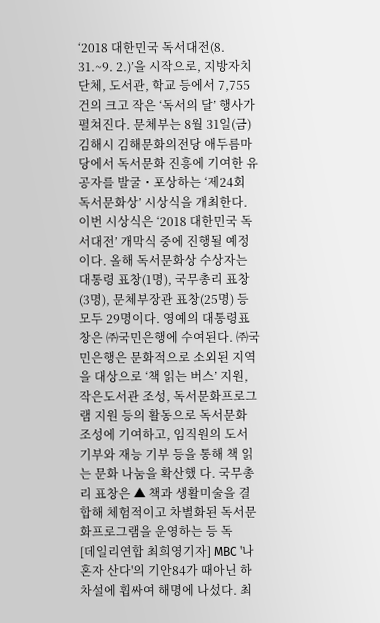‘2018 대한민국 독서대전(8. 31.~9. 2.)’을 시작으로, 지방자치단체, 도서관, 학교 등에서 7,755건의 크고 작은 ‘독서의 달’ 행사가 펼쳐진다. 문체부는 8월 31일(금) 김해시 김해문화의전당 애두름마당에서 독서문화 진흥에 기여한 유공자를 발굴・포상하는 ‘제24회 독서문화상’ 시상식을 개최한다. 이번 시상식은 ‘2018 대한민국 독서대전’ 개막식 중에 진행될 예정이다. 올해 독서문화상 수상자는 대통령 표창(1명), 국무총리 표창(3명), 문체부장관 표창(25명) 등 모두 29명이다. 영예의 대통령표창은 ㈜국민은행에 수여된다. ㈜국민은행은 문화적으로 소외된 지역을 대상으로 ‘책 읽는 버스’ 지원, 작은도서관 조성, 독서문화프로그램 지원 등의 활동으로 독서문화 조성에 기여하고, 임직원의 도서 기부와 재능 기부 등을 통해 책 읽는 문화 나눔을 확산했 다. 국무총리 표창은 ▲ 책과 생활미술을 결합해 체험적이고 차별화된 독서문화프로그램을 운영하는 등 독
[데일리연합 최희영기자] MBC '나 혼자 산다'의 기안84가 때아닌 하차설에 휩싸여 해명에 나섰다. 최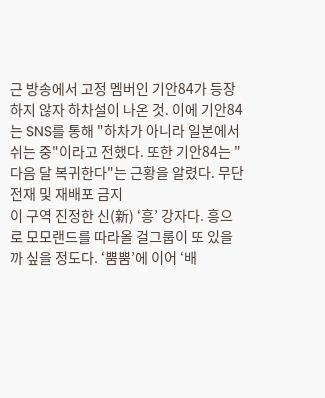근 방송에서 고정 멤버인 기안84가 등장하지 않자 하차설이 나온 것. 이에 기안84는 SNS를 통해 "하차가 아니라 일본에서 쉬는 중"이라고 전했다. 또한 기안84는 "다음 달 복귀한다"는 근황을 알렸다. 무단 전재 및 재배포 금지
이 구역 진정한 신(新) ‘흥’ 강자다. 흥으로 모모랜드를 따라올 걸그룹이 또 있을까 싶을 정도다. ‘뿜뿜’에 이어 ‘배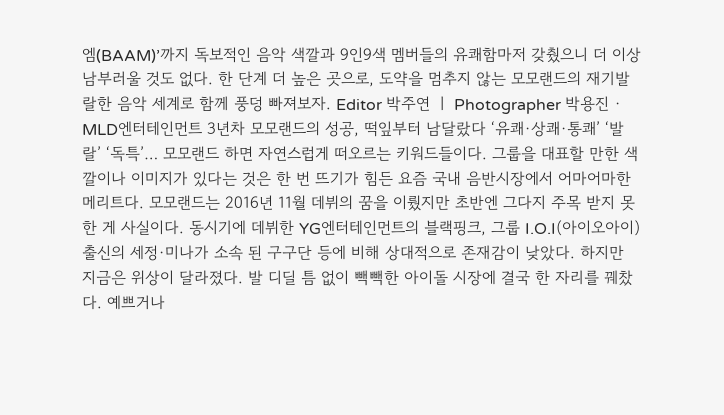엠(BAAM)’까지 독보적인 음악 색깔과 9인9색 멤버들의 유쾌함마저 갖췄으니 더 이상 남부러울 것도 없다. 한 단계 더 높은 곳으로, 도약을 멈추지 않는 모모랜드의 재기발랄한 음악 세계로 함께 풍덩 빠져보자. Editor 박주연 ㅣ Photographer 박용진 · MLD엔터테인먼트 3년차 모모랜드의 성공, 떡잎부터 남달랐다 ‘유쾌·상쾌·통쾌’ ‘발랄’ ‘독특’… 모모랜드 하면 자연스럽게 떠오르는 키워드들이다. 그룹을 대표할 만한 색깔이나 이미지가 있다는 것은 한 번 뜨기가 힘든 요즘 국내 음반시장에서 어마어마한 메리트다. 모모랜드는 2016년 11월 데뷔의 꿈을 이뤘지만 초반엔 그다지 주목 받지 못한 게 사실이다. 동시기에 데뷔한 YG엔터테인먼트의 블랙핑크, 그룹 I.O.I(아이오아이) 출신의 세정·미나가 소속 된 구구단 등에 비해 상대적으로 존재감이 낮았다. 하지만 지금은 위상이 달라졌다. 발 디딜 틈 없이 빽빽한 아이돌 시장에 결국 한 자리를 꿰찼다. 예쁘거나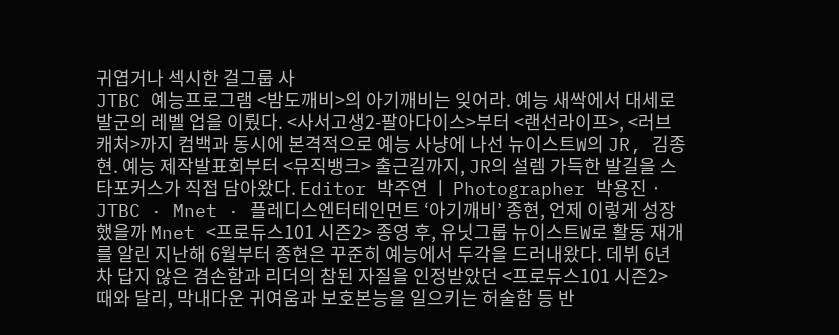귀엽거나 섹시한 걸그룹 사
JTBC 예능프로그램 <밤도깨비>의 아기깨비는 잊어라. 예능 새싹에서 대세로 발군의 레벨 업을 이뤘다. <사서고생2-팔아다이스>부터 <랜선라이프>, <러브캐처>까지 컴백과 동시에 본격적으로 예능 사냥에 나선 뉴이스트W의 JR, 김종현. 예능 제작발표회부터 <뮤직뱅크> 출근길까지, JR의 설렘 가득한 발길을 스타포커스가 직접 담아왔다. Editor 박주연 ㅣ Photographer 박용진 · JTBC · Mnet · 플레디스엔터테인먼트 ‘아기깨비’ 종현, 언제 이렇게 성장했을까 Mnet <프로듀스101 시즌2> 종영 후, 유닛그룹 뉴이스트W로 활동 재개를 알린 지난해 6월부터 종현은 꾸준히 예능에서 두각을 드러내왔다. 데뷔 6년차 답지 않은 겸손함과 리더의 참된 자질을 인정받았던 <프로듀스101 시즌2> 때와 달리, 막내다운 귀여움과 보호본능을 일으키는 허술함 등 반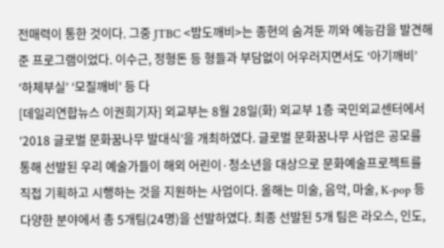전매력이 통한 것이다. 그중 JTBC <밤도깨비>는 종현의 숨겨둔 끼와 예능감을 발견해 준 프로그램이었다. 이수근, 정형돈 등 형들과 부담없이 어우러지면서도 ‘아기깨비’ ‘하체부실’ ‘모질깨비’ 등 다
[데일리연합뉴스 이권희기자] 외교부는 8월 28일(화) 외교부 1층 국민외교센터에서‘2018 글로벌 문화꿈나무 발대식’을 개최하였다. 글로벌 문화꿈나무 사업은 공모를 통해 선발된 우리 예술가들이 해외 어린이·청소년을 대상으로 문화예술프로젝트를 직접 기획하고 시행하는 것을 지원하는 사업이다. 올해는 미술, 음악, 마술, K-pop 등 다양한 분야에서 총 5개팀(24명)을 선발하였다. 최종 선발된 5개 팀은 라오스, 인도,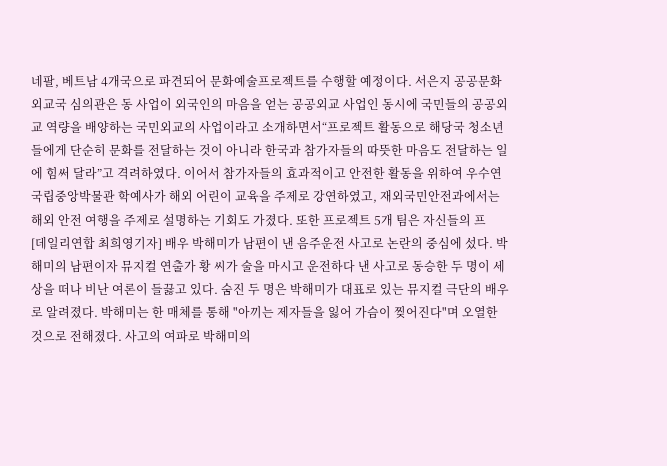네팔, 베트남 4개국으로 파견되어 문화예술프로젝트를 수행할 예정이다. 서은지 공공문화외교국 심의관은 동 사업이 외국인의 마음을 얻는 공공외교 사업인 동시에 국민들의 공공외교 역량을 배양하는 국민외교의 사업이라고 소개하면서“프로젝트 활동으로 해당국 청소년들에게 단순히 문화를 전달하는 것이 아니라 한국과 참가자들의 따뜻한 마음도 전달하는 일에 힘써 달라”고 격려하였다. 이어서 참가자들의 효과적이고 안전한 활동을 위하여 우수연 국립중앙박물관 학예사가 해외 어린이 교육을 주제로 강연하였고, 재외국민안전과에서는 해외 안전 여행을 주제로 설명하는 기회도 가졌다. 또한 프로젝트 5개 팀은 자신들의 프
[데일리연합 최희영기자] 배우 박해미가 남편이 낸 음주운전 사고로 논란의 중심에 섰다. 박해미의 남편이자 뮤지컬 연출가 황 씨가 술을 마시고 운전하다 낸 사고로 동승한 두 명이 세상을 떠나 비난 여론이 들끓고 있다. 숨진 두 명은 박해미가 대표로 있는 뮤지컬 극단의 배우로 알려졌다. 박해미는 한 매체를 통해 "아끼는 제자들을 잃어 가슴이 찢어진다"며 오열한 것으로 전해졌다. 사고의 여파로 박해미의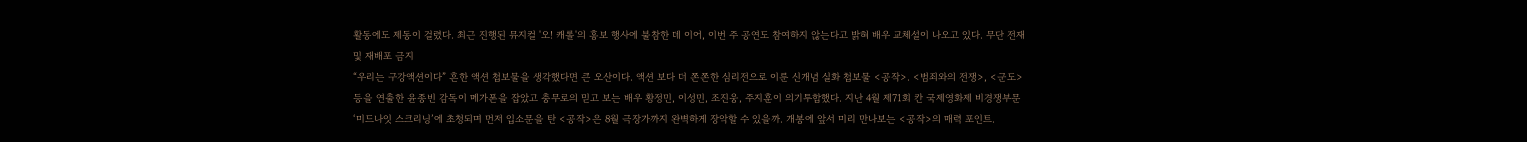활동에도 제동이 걸렸다. 최근 진행된 뮤지컬 '오! 캐롤'의 홍보 행사에 불참한 데 이어, 이번 주 공연도 참여하지 않는다고 밝혀 배우 교체설이 나오고 있다. 무단 전재 및 재배포 금지
“우리는 구강액션이다” 흔한 액션 첩보물을 생각했다면 큰 오산이다. 액션 보다 더 쫀쫀한 심리전으로 이룬 신개념 실화 첩보물 <공작>. <범죄와의 전쟁>, <군도> 등을 연출한 윤종빈 감독이 메가폰을 잡았고 충무로의 믿고 보는 배우 황정민, 이성민, 조진웅, 주지훈이 의기투합했다. 지난 4월 제71회 칸 국제영화제 비경쟁부문 ‘미드나잇 스크리닝’에 초청되며 먼저 입소문을 탄 <공작>은 8월 극장가까지 완벽하게 장악할 수 있을까. 개봉에 앞서 미리 만나보는 <공작>의 매력 포인트.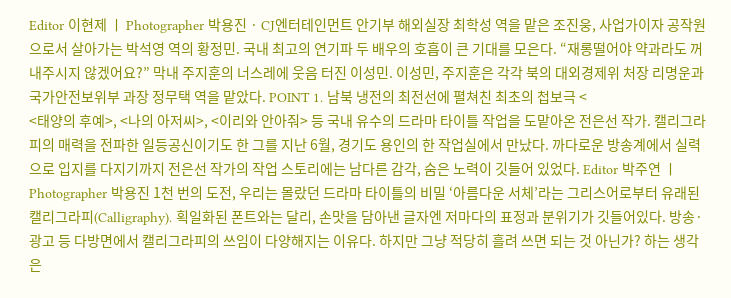Editor 이현제 ㅣ Photographer 박용진 · CJ엔터테인먼트 안기부 해외실장 최학성 역을 맡은 조진웅, 사업가이자 공작원으로서 살아가는 박석영 역의 황정민. 국내 최고의 연기파 두 배우의 호흡이 큰 기대를 모은다. “재롱떨어야 약과라도 꺼내주시지 않겠어요?” 막내 주지훈의 너스레에 웃음 터진 이성민. 이성민, 주지훈은 각각 북의 대외경제위 처장 리명운과 국가안전보위부 과장 정무택 역을 맡았다. POINT 1. 남북 냉전의 최전선에 펼쳐친 최초의 첩보극 <
<태양의 후예>, <나의 아저씨>, <이리와 안아줘> 등 국내 유수의 드라마 타이틀 작업을 도맡아온 전은선 작가. 캘리그라피의 매력을 전파한 일등공신이기도 한 그를 지난 6월, 경기도 용인의 한 작업실에서 만났다. 까다로운 방송계에서 실력으로 입지를 다지기까지 전은선 작가의 작업 스토리에는 남다른 감각, 숨은 노력이 깃들어 있었다. Editor 박주연 ㅣ Photographer 박용진 1천 번의 도전, 우리는 몰랐던 드라마 타이틀의 비밀 ‘아름다운 서체’라는 그리스어로부터 유래된 캘리그라피(Calligraphy). 획일화된 폰트와는 달리, 손맛을 담아낸 글자엔 저마다의 표정과 분위기가 깃들어있다. 방송·광고 등 다방면에서 캘리그라피의 쓰임이 다양해지는 이유다. 하지만 그냥 적당히 흘려 쓰면 되는 것 아닌가? 하는 생각은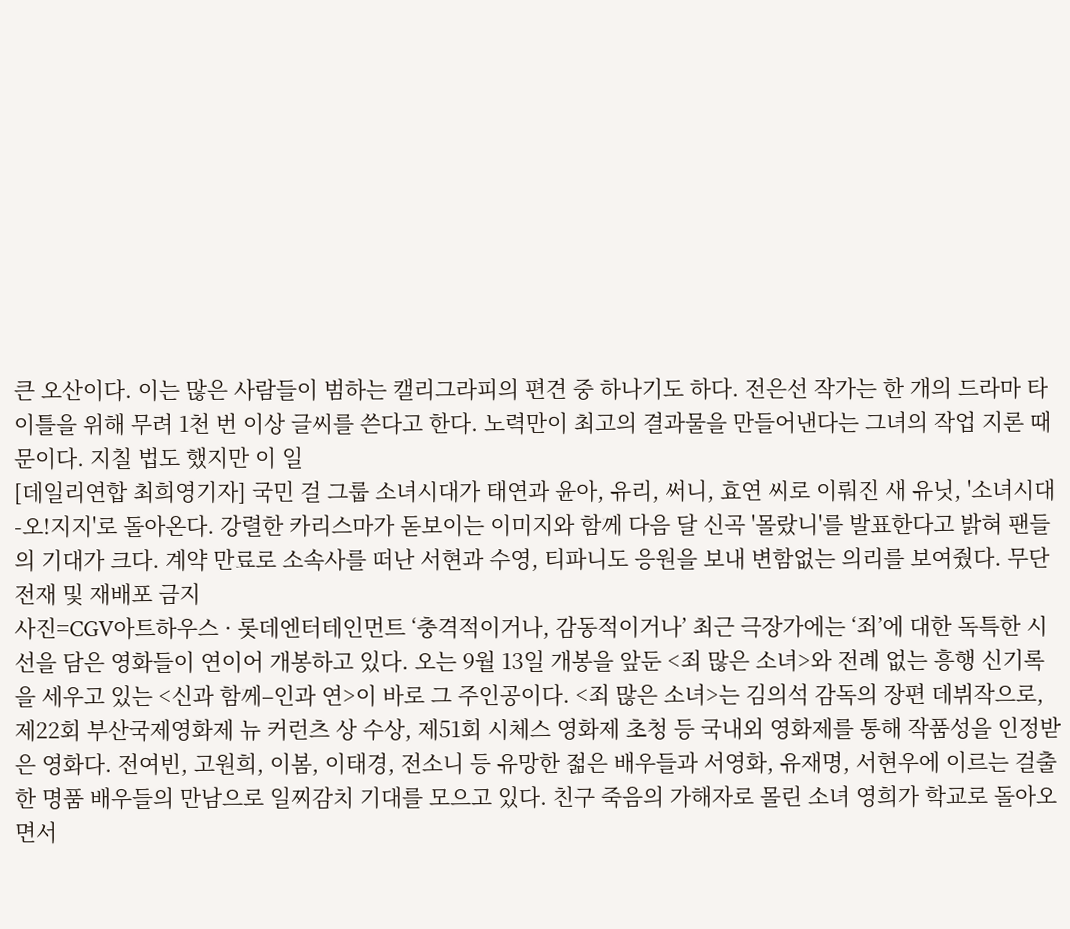큰 오산이다. 이는 많은 사람들이 범하는 캘리그라피의 편견 중 하나기도 하다. 전은선 작가는 한 개의 드라마 타이틀을 위해 무려 1천 번 이상 글씨를 쓴다고 한다. 노력만이 최고의 결과물을 만들어낸다는 그녀의 작업 지론 때문이다. 지칠 법도 했지만 이 일
[데일리연합 최희영기자] 국민 걸 그룹 소녀시대가 태연과 윤아, 유리, 써니, 효연 씨로 이뤄진 새 유닛, '소녀시대-오!지지'로 돌아온다. 강렬한 카리스마가 돋보이는 이미지와 함께 다음 달 신곡 '몰랐니'를 발표한다고 밝혀 팬들의 기대가 크다. 계약 만료로 소속사를 떠난 서현과 수영, 티파니도 응원을 보내 변함없는 의리를 보여줬다. 무단 전재 및 재배포 금지
사진=CGV아트하우스 · 롯데엔터테인먼트 ‘충격적이거나, 감동적이거나’ 최근 극장가에는 ‘죄’에 대한 독특한 시선을 담은 영화들이 연이어 개봉하고 있다. 오는 9월 13일 개봉을 앞둔 <죄 많은 소녀>와 전례 없는 흥행 신기록을 세우고 있는 <신과 함께–인과 연>이 바로 그 주인공이다. <죄 많은 소녀>는 김의석 감독의 장편 데뷔작으로, 제22회 부산국제영화제 뉴 커런츠 상 수상, 제51회 시체스 영화제 초청 등 국내외 영화제를 통해 작품성을 인정받은 영화다. 전여빈, 고원희, 이봄, 이태경, 전소니 등 유망한 젊은 배우들과 서영화, 유재명, 서현우에 이르는 걸출한 명품 배우들의 만남으로 일찌감치 기대를 모으고 있다. 친구 죽음의 가해자로 몰린 소녀 영희가 학교로 돌아오면서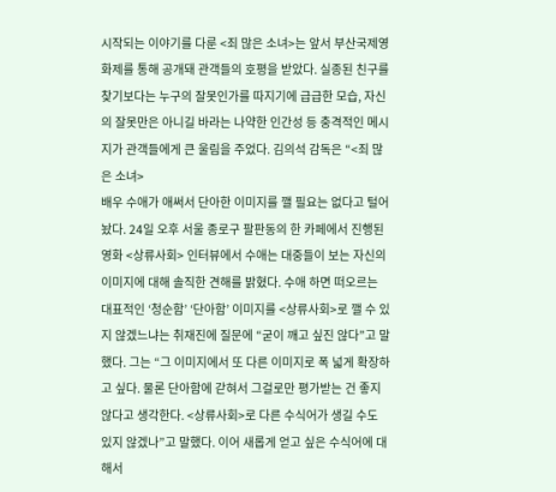시작되는 이야기를 다룬 <죄 많은 소녀>는 앞서 부산국제영화제를 통해 공개돼 관객들의 호평을 받았다. 실종된 친구를 찾기보다는 누구의 잘못인가를 따지기에 급급한 모습, 자신의 잘못만은 아니길 바라는 나약한 인간성 등 충격적인 메시지가 관객들에게 큰 울림을 주었다. 김의석 감독은 “<죄 많은 소녀>
배우 수애가 애써서 단아한 이미지를 깰 필요는 없다고 털어놨다. 24일 오후 서울 종로구 팔판동의 한 카페에서 진행된 영화 <상류사회> 인터뷰에서 수애는 대중들이 보는 자신의 이미지에 대해 솔직한 견해를 밝혔다. 수애 하면 떠오르는 대표적인 ‘청순함’ ‘단아함’ 이미지를 <상류사회>로 깰 수 있지 않겠느냐는 취재진에 질문에 “굳이 깨고 싶진 않다”고 말했다. 그는 “그 이미지에서 또 다른 이미지로 폭 넓게 확장하고 싶다. 물론 단아함에 갇혀서 그걸로만 평가받는 건 좋지 않다고 생각한다. <상류사회>로 다른 수식어가 생길 수도 있지 않겠나”고 말했다. 이어 새롭게 얻고 싶은 수식어에 대해서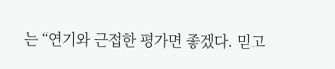는 “연기와 근접한 평가면 좋겠다. 믿고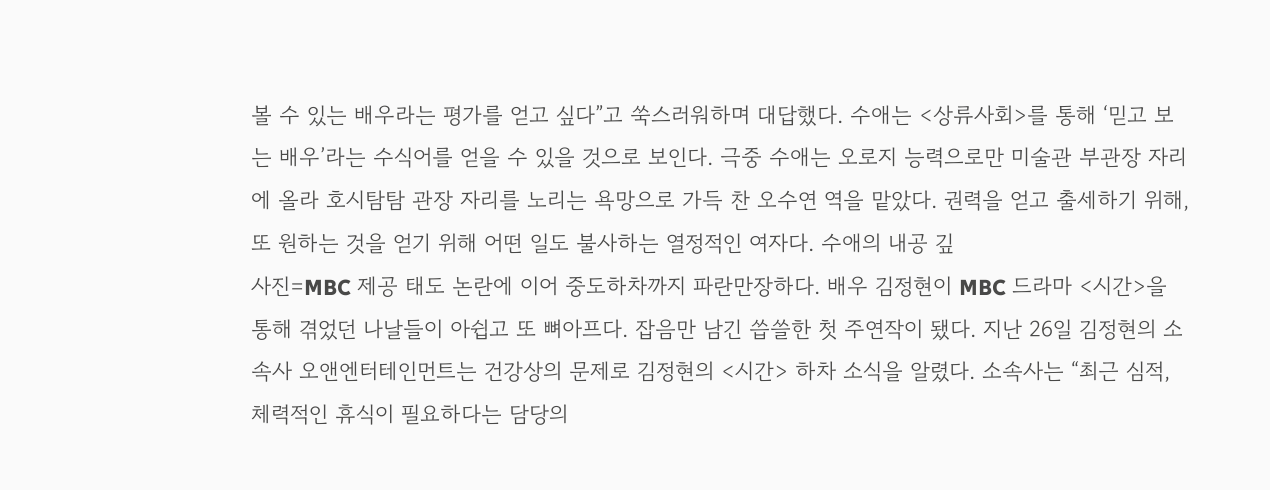볼 수 있는 배우라는 평가를 얻고 싶다”고 쑥스러워하며 대답했다. 수애는 <상류사회>를 통해 ‘믿고 보는 배우’라는 수식어를 얻을 수 있을 것으로 보인다. 극중 수애는 오로지 능력으로만 미술관 부관장 자리에 올라 호시탐탐 관장 자리를 노리는 욕망으로 가득 찬 오수연 역을 맡았다. 권력을 얻고 출세하기 위해, 또 원하는 것을 얻기 위해 어떤 일도 불사하는 열정적인 여자다. 수애의 내공 깊
사진=MBC 제공 태도 논란에 이어 중도하차까지 파란만장하다. 배우 김정현이 MBC 드라마 <시간>을 통해 겪었던 나날들이 아쉽고 또 뼈아프다. 잡음만 남긴 씁쓸한 첫 주연작이 됐다. 지난 26일 김정현의 소속사 오앤엔터테인먼트는 건강상의 문제로 김정현의 <시간> 하차 소식을 알렸다. 소속사는 “최근 심적, 체력적인 휴식이 필요하다는 담당의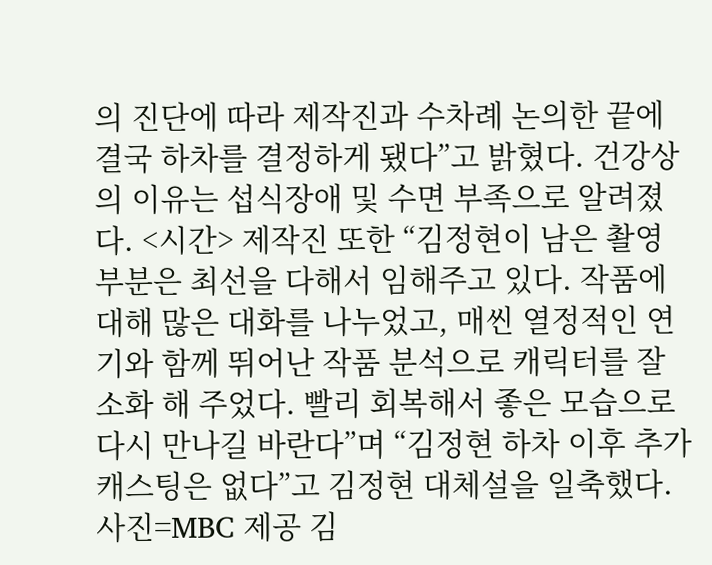의 진단에 따라 제작진과 수차례 논의한 끝에 결국 하차를 결정하게 됐다”고 밝혔다. 건강상의 이유는 섭식장애 및 수면 부족으로 알려졌다. <시간> 제작진 또한 “김정현이 남은 촬영 부분은 최선을 다해서 임해주고 있다. 작품에 대해 많은 대화를 나누었고, 매씬 열정적인 연기와 함께 뛰어난 작품 분석으로 캐릭터를 잘 소화 해 주었다. 빨리 회복해서 좋은 모습으로 다시 만나길 바란다”며 “김정현 하차 이후 추가 캐스팅은 없다”고 김정현 대체설을 일축했다. 사진=MBC 제공 김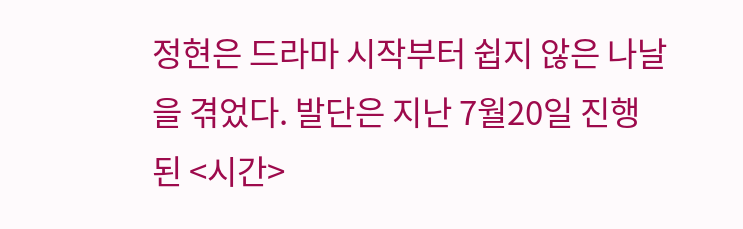정현은 드라마 시작부터 쉽지 않은 나날을 겪었다. 발단은 지난 7월20일 진행된 <시간>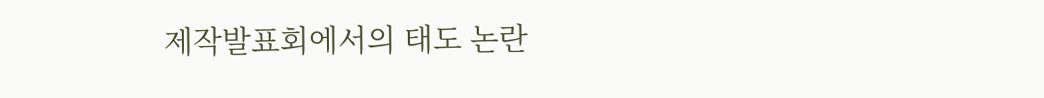제작발표회에서의 태도 논란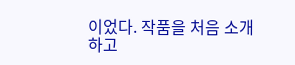이었다. 작품을 처음 소개하고